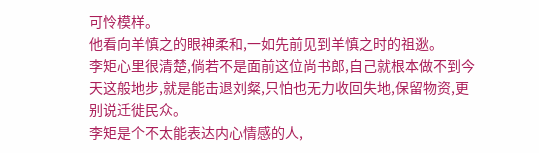可怜模样。
他看向羊慎之的眼神柔和,一如先前见到羊慎之时的祖逖。
李矩心里很清楚,倘若不是面前这位尚书郎,自己就根本做不到今天这般地步,就是能击退刘粲,只怕也无力收回失地,保留物资,更别说迁徙民众。
李矩是个不太能表达内心情感的人,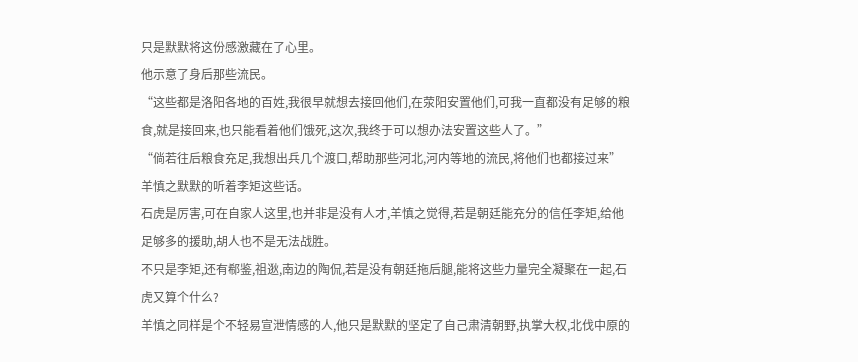只是默默将这份感激藏在了心里。
他示意了身后那些流民。
“这些都是洛阳各地的百姓,我很早就想去接回他们,在荥阳安置他们,可我一直都没有足够的粮食,就是接回来,也只能看着他们饿死,这次,我终于可以想办法安置这些人了。”
“倘若往后粮食充足,我想出兵几个渡口,帮助那些河北,河内等地的流民,将他们也都接过来”
羊慎之默默的听着李矩这些话。
石虎是厉害,可在自家人这里,也并非是没有人才,羊慎之觉得,若是朝廷能充分的信任李矩,给他足够多的援助,胡人也不是无法战胜。
不只是李矩,还有郗鉴,祖逖,南边的陶侃,若是没有朝廷拖后腿,能将这些力量完全凝聚在一起,石虎又算个什么?
羊慎之同样是个不轻易宣泄情感的人,他只是默默的坚定了自己肃清朝野,执掌大权,北伐中原的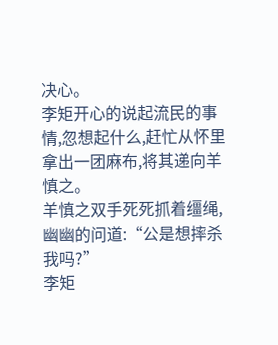决心。
李矩开心的说起流民的事情,忽想起什么,赶忙从怀里拿出一团麻布,将其递向羊慎之。
羊慎之双手死死抓着缰绳,幽幽的问道:“公是想摔杀我吗?”
李矩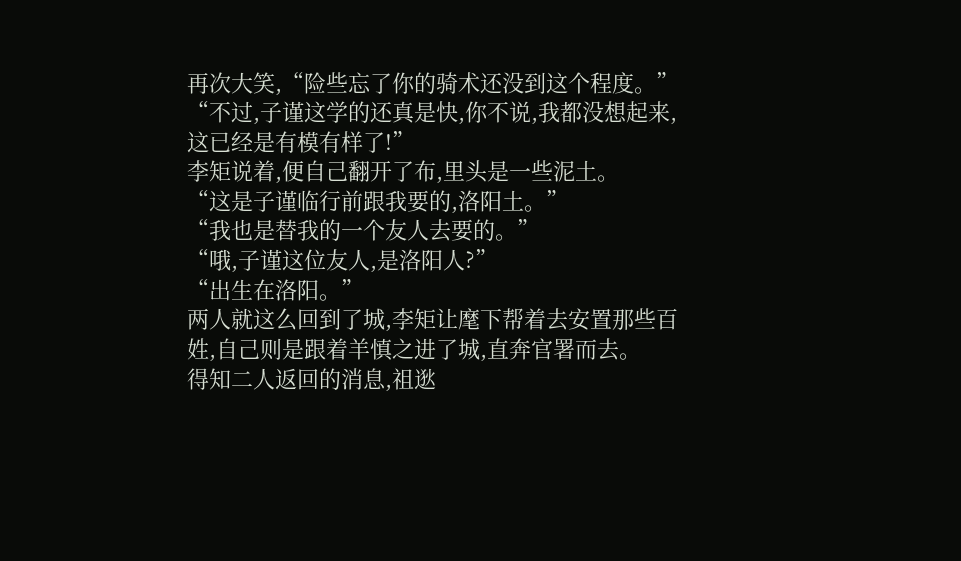再次大笑,“险些忘了你的骑术还没到这个程度。”
“不过,子谨这学的还真是快,你不说,我都没想起来,这已经是有模有样了!”
李矩说着,便自己翻开了布,里头是一些泥土。
“这是子谨临行前跟我要的,洛阳土。”
“我也是替我的一个友人去要的。”
“哦,子谨这位友人,是洛阳人?”
“出生在洛阳。”
两人就这么回到了城,李矩让麾下帮着去安置那些百姓,自己则是跟着羊慎之进了城,直奔官署而去。
得知二人返回的消息,祖逖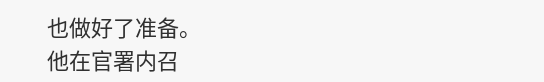也做好了准备。
他在官署内召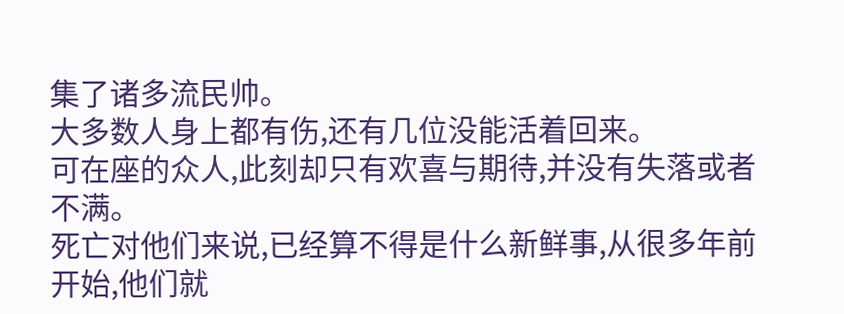集了诸多流民帅。
大多数人身上都有伤,还有几位没能活着回来。
可在座的众人,此刻却只有欢喜与期待,并没有失落或者不满。
死亡对他们来说,已经算不得是什么新鲜事,从很多年前开始,他们就